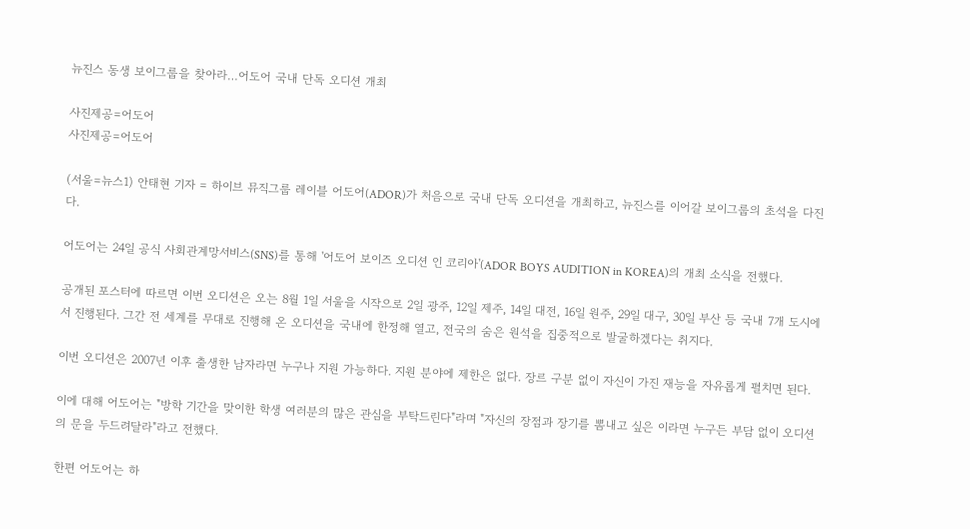뉴진스 동생 보이그룹을 찾아라…어도어 국내 단독 오디션 개최

사진제공=어도어
사진제공=어도어

(서울=뉴스1) 안태현 기자 = 하이브 뮤직그룹 레이블 어도어(ADOR)가 처음으로 국내 단독 오디션을 개최하고, 뉴진스를 이어갈 보이그룹의 초석을 다진다.

어도어는 24일 공식 사회관계망서비스(SNS)를 통해 '어도어 보이즈 오디션 인 코리아'(ADOR BOYS AUDITION in KOREA)의 개최 소식을 전했다.

공개된 포스터에 따르면 이번 오디션은 오는 8월 1일 서울을 시작으로 2일 광주, 12일 제주, 14일 대전, 16일 원주, 29일 대구, 30일 부산 등 국내 7개 도시에서 진행된다. 그간 전 세계를 무대로 진행해 온 오디션을 국내에 한정해 열고, 전국의 숨은 원석을 집중적으로 발굴하겠다는 취지다.

이번 오디션은 2007년 이후 출생한 남자라면 누구나 지원 가능하다. 지원 분야에 제한은 없다. 장르 구분 없이 자신이 가진 재능을 자유롭게 펼치면 된다.

이에 대해 어도어는 "방학 기간을 맞이한 학생 여러분의 많은 관심을 부탁드린다"라며 "자신의 장점과 장기를 뽐내고 싶은 이라면 누구든 부담 없이 오디션의 문을 두드려달라"라고 전했다.

한편 어도어는 하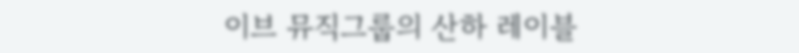이브 뮤직그룹의 산하 레이블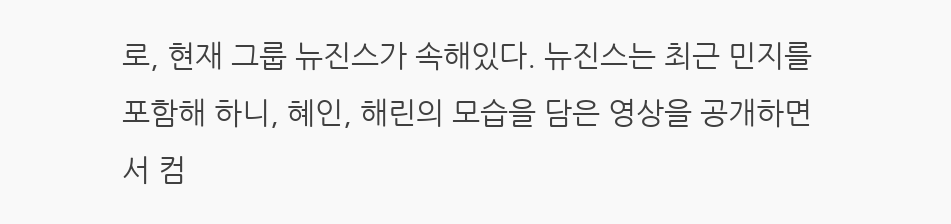로, 현재 그룹 뉴진스가 속해있다. 뉴진스는 최근 민지를 포함해 하니, 혜인, 해린의 모습을 담은 영상을 공개하면서 컴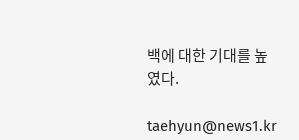백에 대한 기대를 높였다.

taehyun@news1.kr